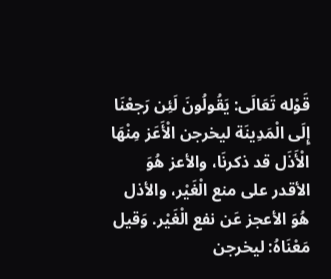قَوْله تَعَالَى: يَقُولُونَ لَئِن رَجعْنَا إِلَى الْمَدِينَة ليخرجن الْأَعَز مِنْهَا الْأَذَل قد ذكرنَا، والأعز هُوَ الأقدر على منع الْغَيْر، والأذل هُوَ الأعجز عَن نفع الْغَيْر. وَقيل مَعْنَاهُ: ليخرجن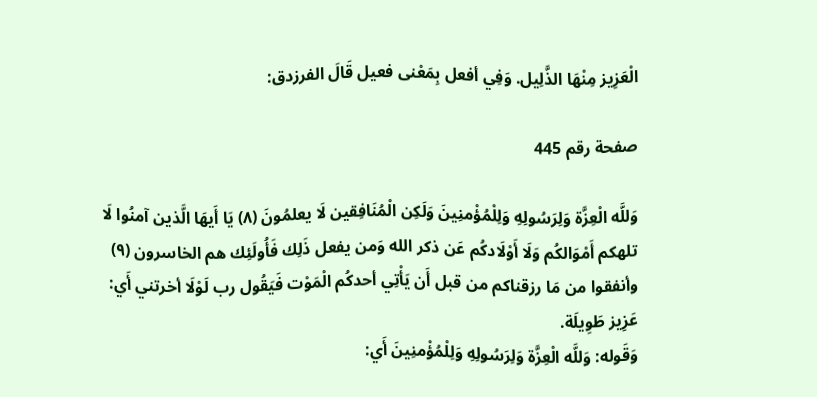الْعَزِيز مِنْهَا الذَّلِيل. وَفِي أفعل بِمَعْنى فعيل قَالَ الفرزدق:

صفحة رقم 445

وَللَّه الْعِزَّة وَلِرَسُولِهِ وَلِلْمُؤْمنِينَ وَلَكِن الْمُنَافِقين لَا يعلمُونَ (٨) يَا أَيهَا الَّذين آمنُوا لَا تلهكم أَمْوَالكُم وَلَا أَوْلَادكُم عَن ذكر الله وَمن يفعل ذَلِك فَأُولَئِك هم الخاسرون (٩) وأنفقوا من مَا رزقناكم من قبل أَن يَأْتِي أحدكُم الْمَوْت فَيَقُول رب لَوْلَا أخرتني أَي: عَزِيز طَوِيلَة.
وَقَوله: وَللَّه الْعِزَّة وَلِرَسُولِهِ وَلِلْمُؤْمنِينَ أَي: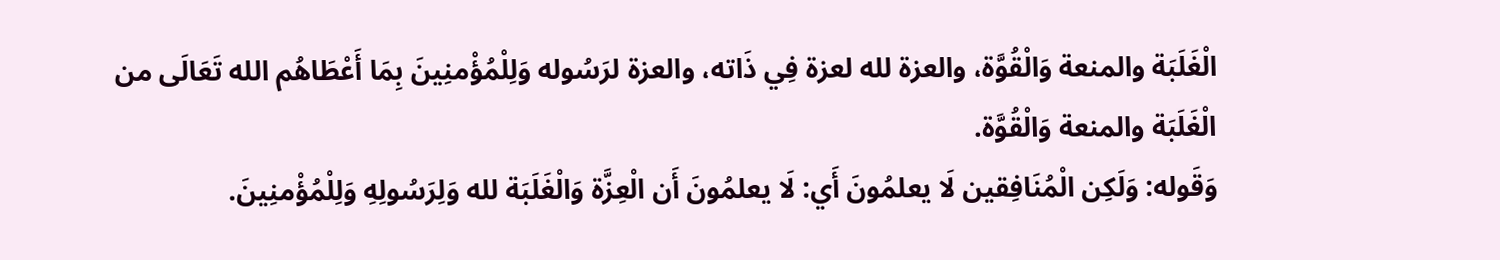الْغَلَبَة والمنعة وَالْقُوَّة، والعزة لله لعزة فِي ذَاته، والعزة لرَسُوله وَلِلْمُؤْمنِينَ بِمَا أَعْطَاهُم الله تَعَالَى من الْغَلَبَة والمنعة وَالْقُوَّة.
وَقَوله: وَلَكِن الْمُنَافِقين لَا يعلمُونَ أَي: لَا يعلمُونَ أَن الْعِزَّة وَالْغَلَبَة لله وَلِرَسُولِهِ وَلِلْمُؤْمنِينَ.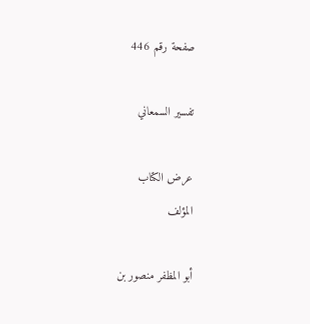صفحة رقم 446

تفسير السمعاني

عرض الكتاب
المؤلف

أبو المظفر منصور بن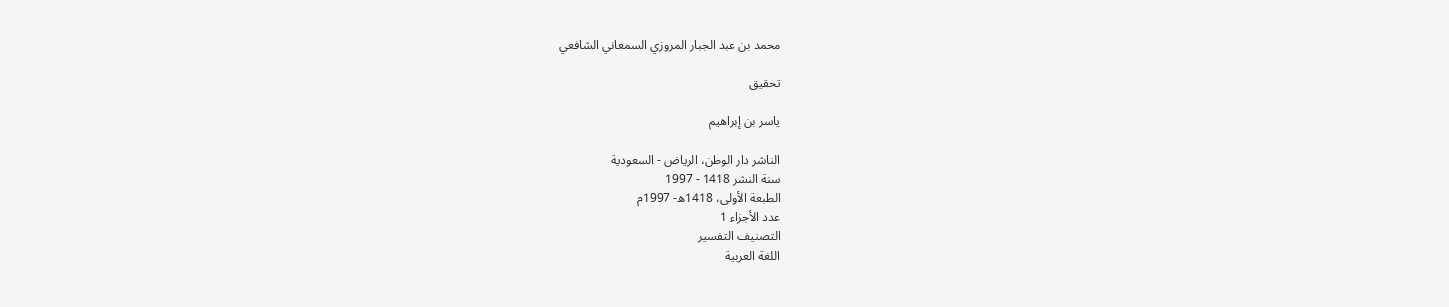محمد بن عبد الجبار المروزي السمعاني الشافعي

تحقيق

ياسر بن إبراهيم

الناشر دار الوطن، الرياض - السعودية
سنة النشر 1418 - 1997
الطبعة الأولى، 1418ه- 1997م
عدد الأجزاء 1
التصنيف التفسير
اللغة العربية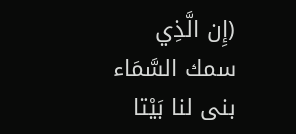(إِن الَّذِي سمك السَّمَاء بنى لنا بَيْتا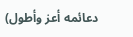دعائمه أعز وأطول)